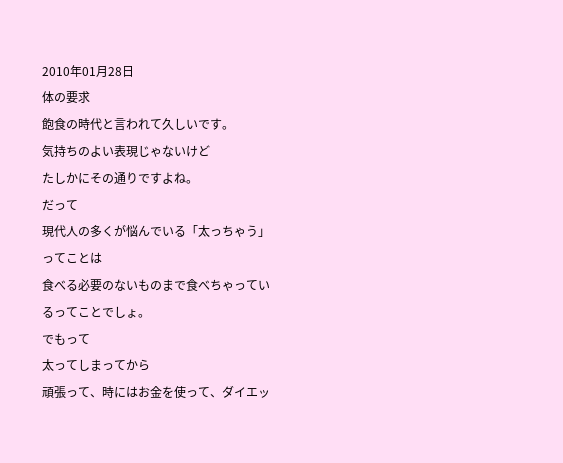2010年01月28日
体の要求
飽食の時代と言われて久しいです。
気持ちのよい表現じゃないけど
たしかにその通りですよね。
だって
現代人の多くが悩んでいる「太っちゃう」ってことは
食べる必要のないものまで食べちゃっているってことでしょ。
でもって
太ってしまってから
頑張って、時にはお金を使って、ダイエッ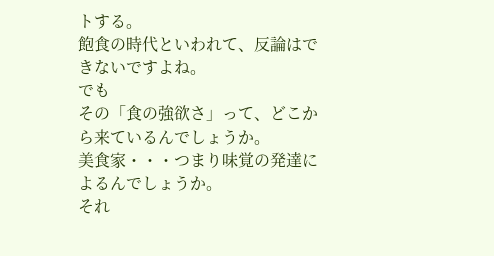トする。
飽食の時代といわれて、反論はできないですよね。
でも
その「食の強欲さ」って、どこから来ているんでしょうか。
美食家・・・つまり味覚の発達によるんでしょうか。
それ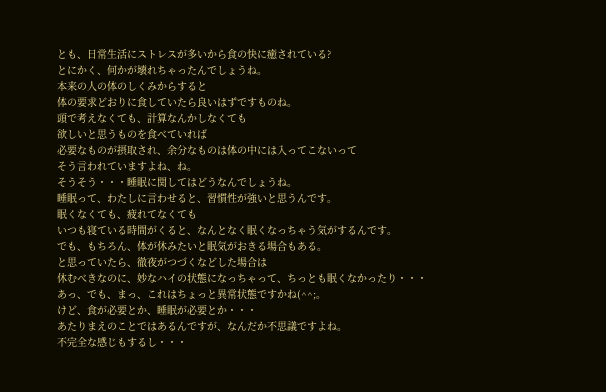とも、日常生活にストレスが多いから食の快に癒されている?
とにかく、何かが壊れちゃったんでしょうね。
本来の人の体のしくみからすると
体の要求どおりに食していたら良いはずですものね。
頭で考えなくても、計算なんかしなくても
欲しいと思うものを食べていれば
必要なものが摂取され、余分なものは体の中には入ってこないって
そう言われていますよね、ね。
そうそう・・・睡眠に関してはどうなんでしょうね。
睡眠って、わたしに言わせると、習慣性が強いと思うんです。
眠くなくても、疲れてなくても
いつも寝ている時間がくると、なんとなく眠くなっちゃう気がするんです。
でも、もちろん、体が休みたいと眠気がおきる場合もある。
と思っていたら、徹夜がつづくなどした場合は
休むべきなのに、妙なハイの状態になっちゃって、ちっとも眠くなかったり・・・
あっ、でも、まっ、これはちょっと異常状態ですかね(^^;。
けど、食が必要とか、睡眠が必要とか・・・
あたりまえのことではあるんですが、なんだか不思議ですよね。
不完全な感じもするし・・・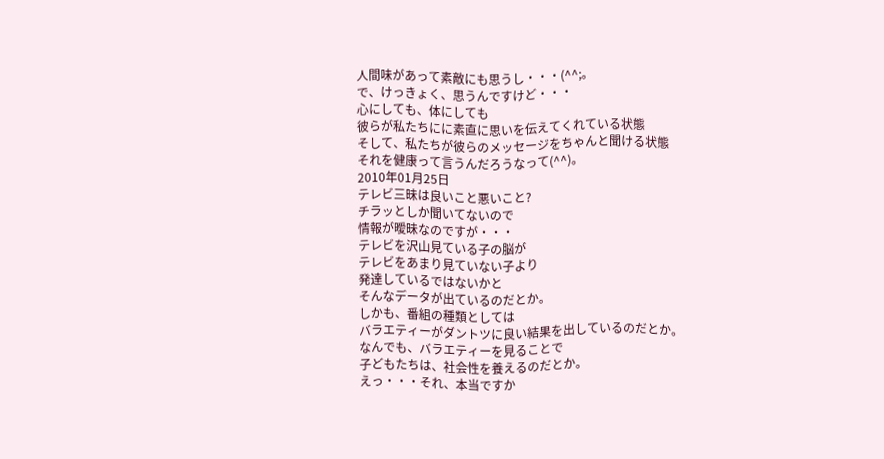人間味があって素敵にも思うし・・・(^^;。
で、けっきょく、思うんですけど・・・
心にしても、体にしても
彼らが私たちにに素直に思いを伝えてくれている状態
そして、私たちが彼らのメッセージをちゃんと聞ける状態
それを健康って言うんだろうなって(^^)。
2010年01月25日
テレビ三昧は良いこと悪いこと?
チラッとしか聞いてないので
情報が曖昧なのですが・・・
テレビを沢山見ている子の脳が
テレビをあまり見ていない子より
発達しているではないかと
そんなデータが出ているのだとか。
しかも、番組の種類としては
バラエティーがダントツに良い結果を出しているのだとか。
なんでも、バラエティーを見ることで
子どもたちは、社会性を養えるのだとか。
えっ・・・それ、本当ですか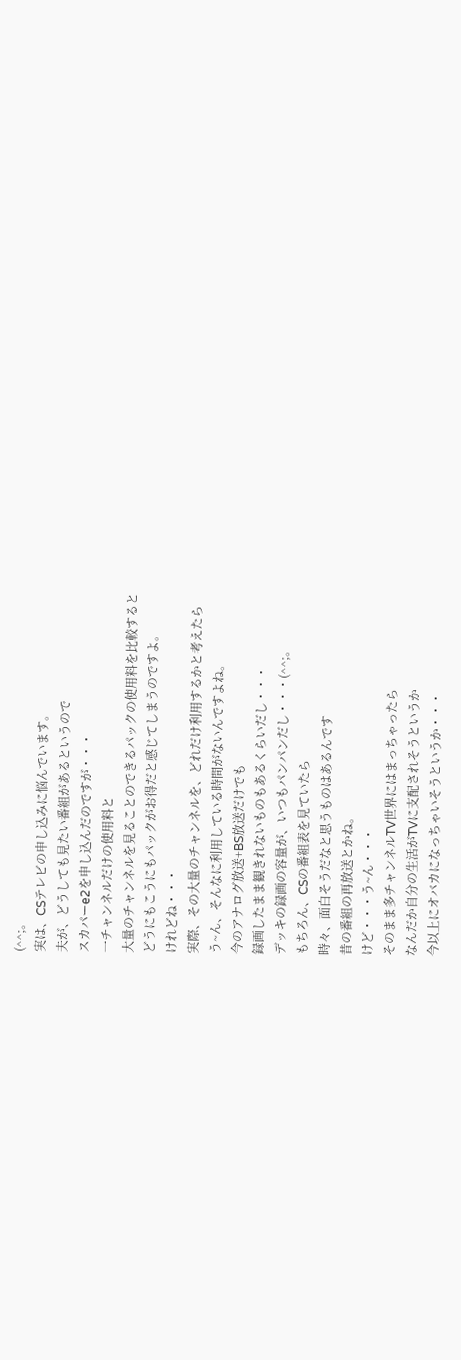(^^;。
実は、CSテレビの申し込みに悩んでいます。
夫が、どうしても見たい番組があるというので
スカパーe2を申し込んだのですが・・・
一チャンネルだけの使用料と
大量のチャンネルを見ることのできるパックの使用料を比較すると
どうにもこうにもパックがお得だと感じてしまうのですよ。
けれどね・・・
実際、その大量のチャンネルを、どれだけ利用するかと考えたら
う~ん、そんなに利用している時間がないんですよね。
今のアナログ放送+BS放送だけでも
録画したまま観きれないものもあるくらいだし・・・
デッキの録画の容量が、いつもパンパンだし・・・(^^;。
もちろん、CSの番組表を見ていたら
時々、面白そうだなと思うものはあるんです
昔の番組の再放送とかね。
けど・・・う~ん・・・
そのまま多チャンネルTV世界にはまっちゃったら
なんだか自分の生活がTVに支配されそうというか
今以上にオバカになっちゃいそうというか・・・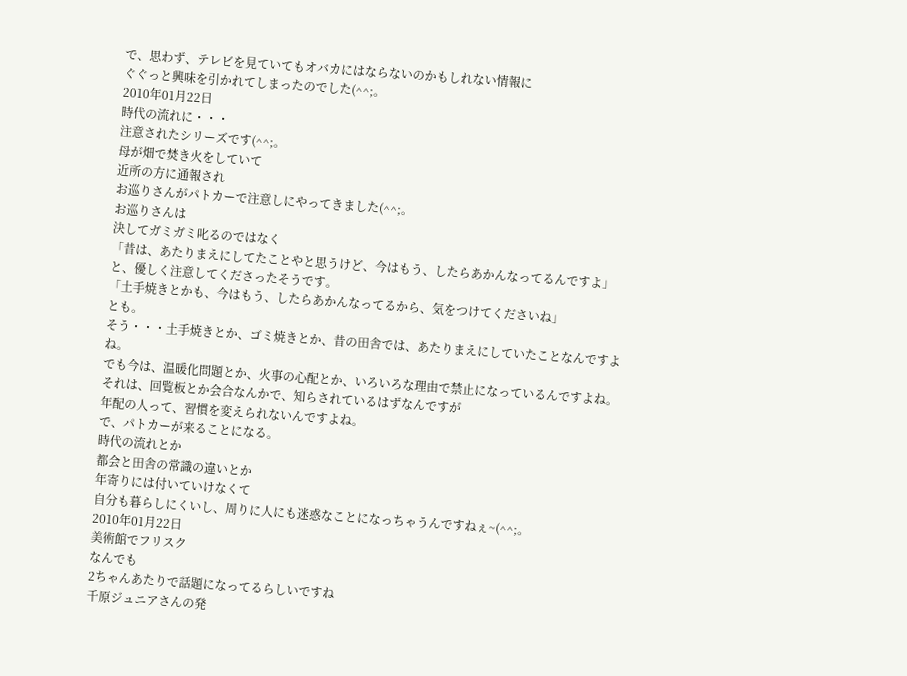で、思わず、テレビを見ていてもオバカにはならないのかもしれない情報に
ぐぐっと興味を引かれてしまったのでした(^^;。
2010年01月22日
時代の流れに・・・
注意されたシリーズです(^^;。
母が畑で焚き火をしていて
近所の方に通報され
お巡りさんがパトカーで注意しにやってきました(^^;。
お巡りさんは
決してガミガミ叱るのではなく
「昔は、あたりまえにしてたことやと思うけど、今はもう、したらあかんなってるんですよ」
と、優しく注意してくださったそうです。
「土手焼きとかも、今はもう、したらあかんなってるから、気をつけてくださいね」
とも。
そう・・・土手焼きとか、ゴミ焼きとか、昔の田舎では、あたりまえにしていたことなんですよね。
でも今は、温暖化問題とか、火事の心配とか、いろいろな理由で禁止になっているんですよね。
それは、回覧板とか会合なんかで、知らされているはずなんですが
年配の人って、習慣を変えられないんですよね。
で、パトカーが来ることになる。
時代の流れとか
都会と田舎の常識の違いとか
年寄りには付いていけなくて
自分も暮らしにくいし、周りに人にも迷惑なことになっちゃうんですねぇ~(^^;。
2010年01月22日
美術館でフリスク
なんでも
2ちゃんあたりで話題になってるらしいですね
千原ジュニアさんの発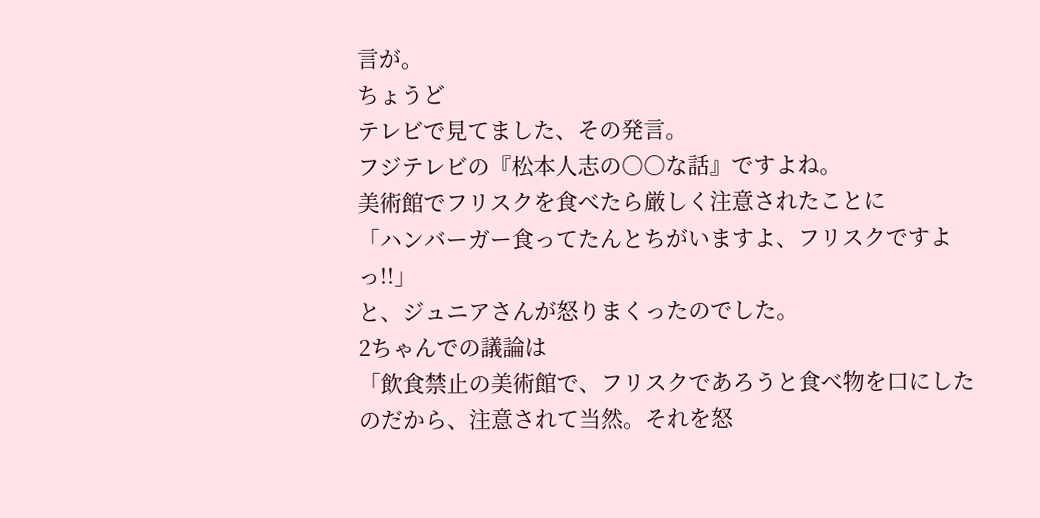言が。
ちょうど
テレビで見てました、その発言。
フジテレビの『松本人志の○○な話』ですよね。
美術館でフリスクを食べたら厳しく注意されたことに
「ハンバーガー食ってたんとちがいますよ、フリスクですよっ!!」
と、ジュニアさんが怒りまくったのでした。
2ちゃんでの議論は
「飲食禁止の美術館で、フリスクであろうと食べ物を口にしたのだから、注意されて当然。それを怒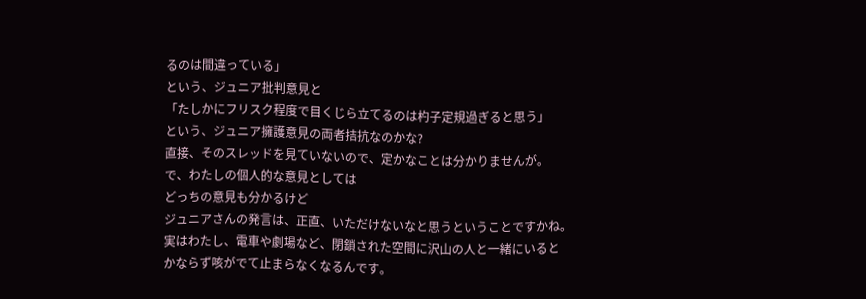るのは間違っている」
という、ジュニア批判意見と
「たしかにフリスク程度で目くじら立てるのは杓子定規過ぎると思う」
という、ジュニア擁護意見の両者拮抗なのかな?
直接、そのスレッドを見ていないので、定かなことは分かりませんが。
で、わたしの個人的な意見としては
どっちの意見も分かるけど
ジュニアさんの発言は、正直、いただけないなと思うということですかね。
実はわたし、電車や劇場など、閉鎖された空間に沢山の人と一緒にいると
かならず咳がでて止まらなくなるんです。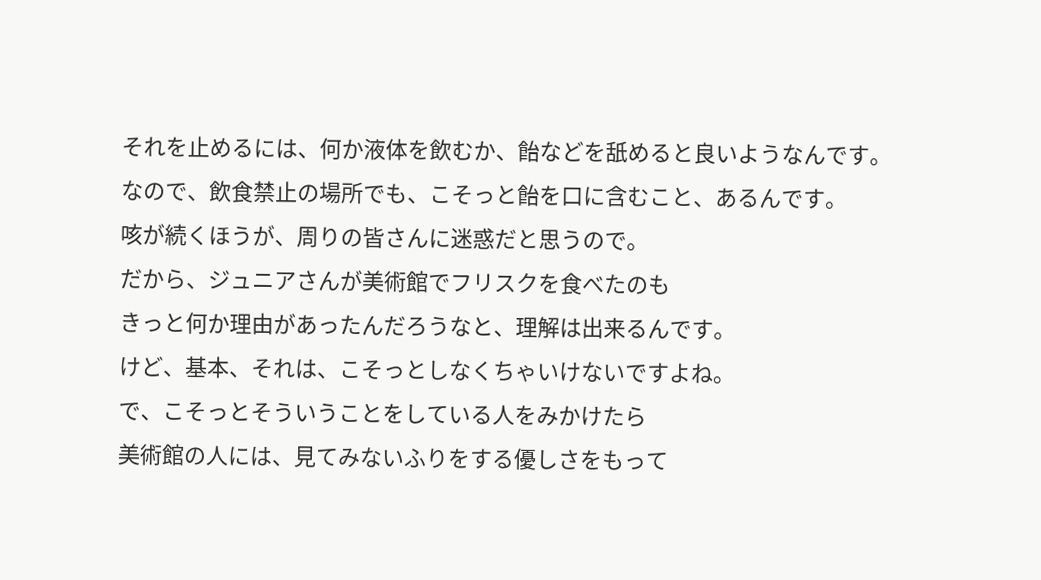それを止めるには、何か液体を飲むか、飴などを舐めると良いようなんです。
なので、飲食禁止の場所でも、こそっと飴を口に含むこと、あるんです。
咳が続くほうが、周りの皆さんに迷惑だと思うので。
だから、ジュニアさんが美術館でフリスクを食べたのも
きっと何か理由があったんだろうなと、理解は出来るんです。
けど、基本、それは、こそっとしなくちゃいけないですよね。
で、こそっとそういうことをしている人をみかけたら
美術館の人には、見てみないふりをする優しさをもって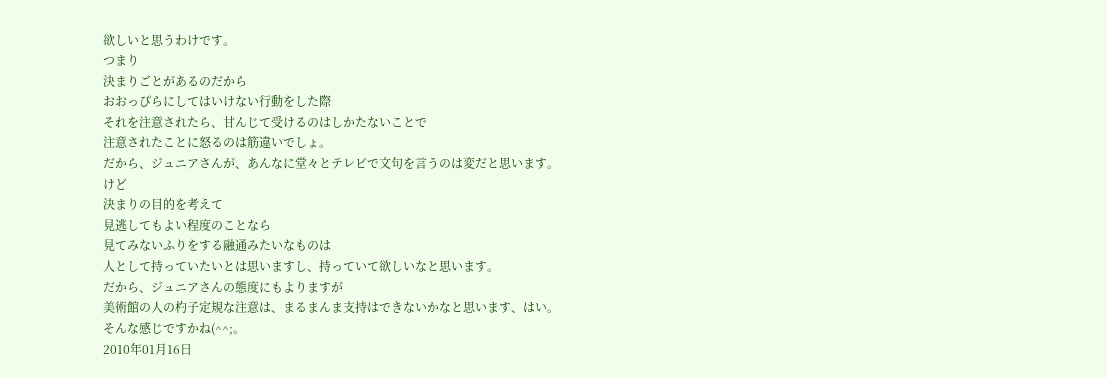欲しいと思うわけです。
つまり
決まりごとがあるのだから
おおっぴらにしてはいけない行動をした際
それを注意されたら、甘んじて受けるのはしかたないことで
注意されたことに怒るのは筋違いでしょ。
だから、ジュニアさんが、あんなに堂々とテレビで文句を言うのは変だと思います。
けど
決まりの目的を考えて
見逃してもよい程度のことなら
見てみないふりをする融通みたいなものは
人として持っていたいとは思いますし、持っていて欲しいなと思います。
だから、ジュニアさんの態度にもよりますが
美術館の人の杓子定規な注意は、まるまんま支持はできないかなと思います、はい。
そんな感じですかね(^^;。
2010年01月16日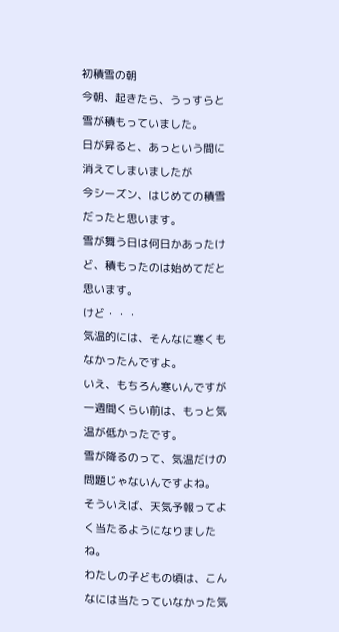初積雪の朝
今朝、起きたら、うっすらと雪が積もっていました。
日が昇ると、あっという間に消えてしまいましたが
今シーズン、はじめての積雪だったと思います。
雪が舞う日は何日かあったけど、積もったのは始めてだと思います。
けど・・・
気温的には、そんなに寒くもなかったんですよ。
いえ、もちろん寒いんですが
一週間くらい前は、もっと気温が低かったです。
雪が降るのって、気温だけの問題じゃないんですよね。
そういえば、天気予報ってよく当たるようになりましたね。
わたしの子どもの頃は、こんなには当たっていなかった気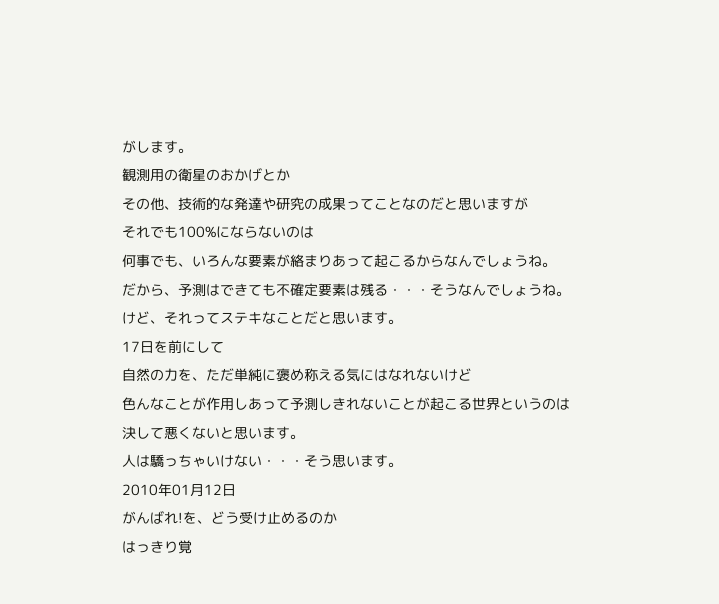がします。
観測用の衛星のおかげとか
その他、技術的な発達や研究の成果ってことなのだと思いますが
それでも100%にならないのは
何事でも、いろんな要素が絡まりあって起こるからなんでしょうね。
だから、予測はできても不確定要素は残る・・・そうなんでしょうね。
けど、それってステキなことだと思います。
17日を前にして
自然の力を、ただ単純に褒め称える気にはなれないけど
色んなことが作用しあって予測しきれないことが起こる世界というのは
決して悪くないと思います。
人は驕っちゃいけない・・・そう思います。
2010年01月12日
がんばれ!を、どう受け止めるのか
はっきり覚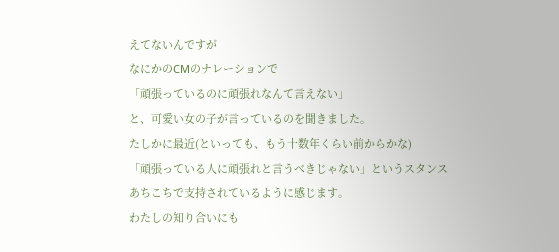えてないんですが
なにかのCMのナレーションで
「頑張っているのに頑張れなんて言えない」
と、可愛い女の子が言っているのを聞きました。
たしかに最近(といっても、もう十数年くらい前からかな)
「頑張っている人に頑張れと言うべきじゃない」というスタンス
あちこちで支持されているように感じます。
わたしの知り合いにも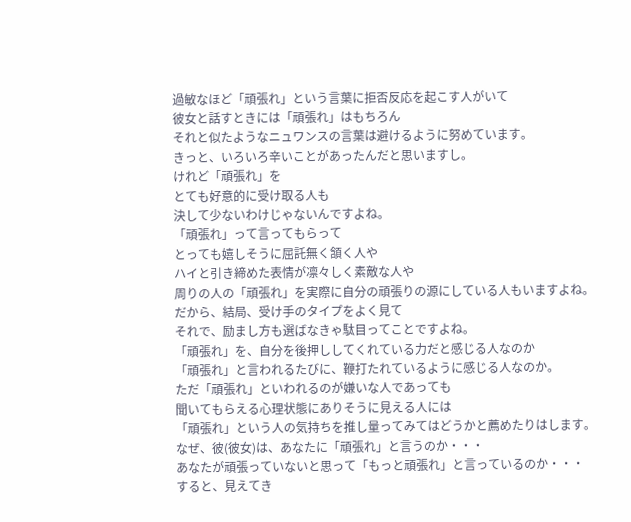過敏なほど「頑張れ」という言葉に拒否反応を起こす人がいて
彼女と話すときには「頑張れ」はもちろん
それと似たようなニュワンスの言葉は避けるように努めています。
きっと、いろいろ辛いことがあったんだと思いますし。
けれど「頑張れ」を
とても好意的に受け取る人も
決して少ないわけじゃないんですよね。
「頑張れ」って言ってもらって
とっても嬉しそうに屈託無く頷く人や
ハイと引き締めた表情が凛々しく素敵な人や
周りの人の「頑張れ」を実際に自分の頑張りの源にしている人もいますよね。
だから、結局、受け手のタイプをよく見て
それで、励まし方も選ばなきゃ駄目ってことですよね。
「頑張れ」を、自分を後押ししてくれている力だと感じる人なのか
「頑張れ」と言われるたびに、鞭打たれているように感じる人なのか。
ただ「頑張れ」といわれるのが嫌いな人であっても
聞いてもらえる心理状態にありそうに見える人には
「頑張れ」という人の気持ちを推し量ってみてはどうかと薦めたりはします。
なぜ、彼(彼女)は、あなたに「頑張れ」と言うのか・・・
あなたが頑張っていないと思って「もっと頑張れ」と言っているのか・・・
すると、見えてき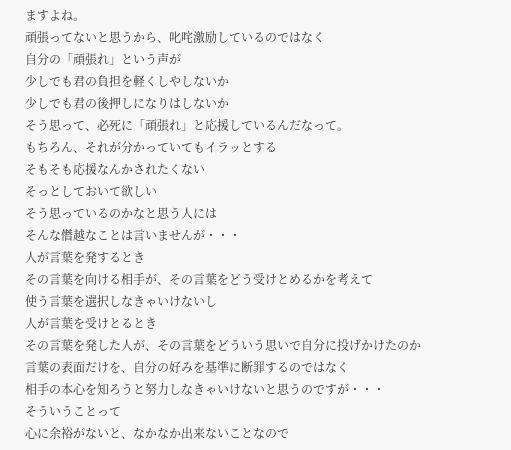ますよね。
頑張ってないと思うから、叱咤激励しているのではなく
自分の「頑張れ」という声が
少しでも君の負担を軽くしやしないか
少しでも君の後押しになりはしないか
そう思って、必死に「頑張れ」と応援しているんだなって。
もちろん、それが分かっていてもイラッとする
そもそも応援なんかされたくない
そっとしておいて欲しい
そう思っているのかなと思う人には
そんな僭越なことは言いませんが・・・
人が言葉を発するとき
その言葉を向ける相手が、その言葉をどう受けとめるかを考えて
使う言葉を選択しなきゃいけないし
人が言葉を受けとるとき
その言葉を発した人が、その言葉をどういう思いで自分に投げかけたのか
言葉の表面だけを、自分の好みを基準に断罪するのではなく
相手の本心を知ろうと努力しなきゃいけないと思うのですが・・・
そういうことって
心に余裕がないと、なかなか出来ないことなので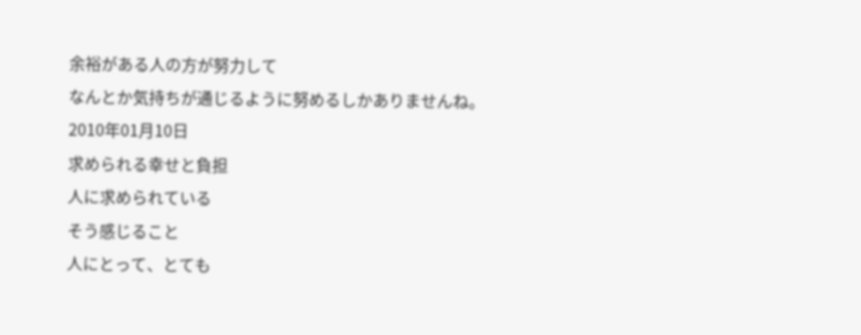余裕がある人の方が努力して
なんとか気持ちが通じるように努めるしかありませんね。
2010年01月10日
求められる幸せと負担
人に求められている
そう感じること
人にとって、とても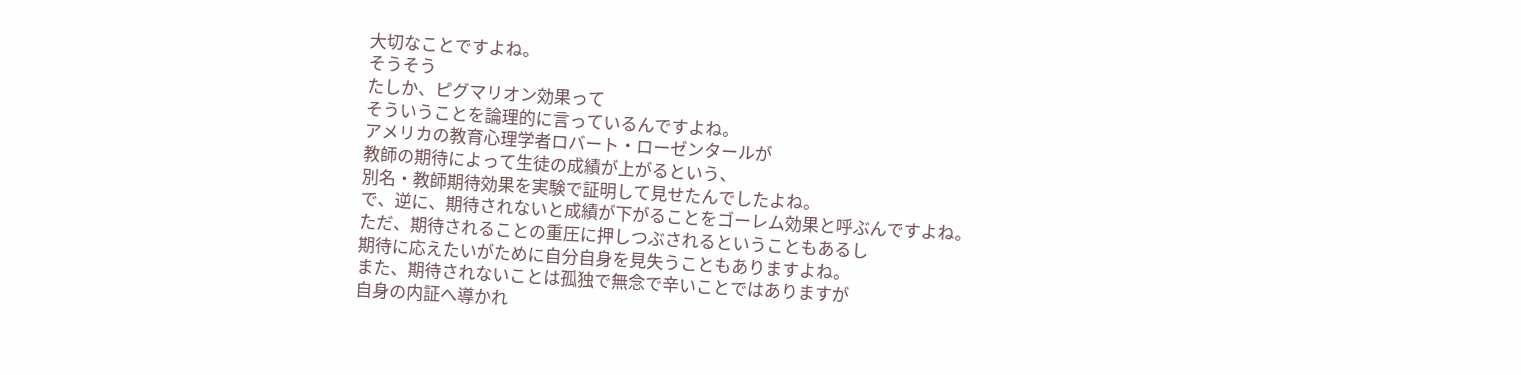大切なことですよね。
そうそう
たしか、ピグマリオン効果って
そういうことを論理的に言っているんですよね。
アメリカの教育心理学者ロバート・ローゼンタールが
教師の期待によって生徒の成績が上がるという、
別名・教師期待効果を実験で証明して見せたんでしたよね。
で、逆に、期待されないと成績が下がることをゴーレム効果と呼ぶんですよね。
ただ、期待されることの重圧に押しつぶされるということもあるし
期待に応えたいがために自分自身を見失うこともありますよね。
また、期待されないことは孤独で無念で辛いことではありますが
自身の内証へ導かれ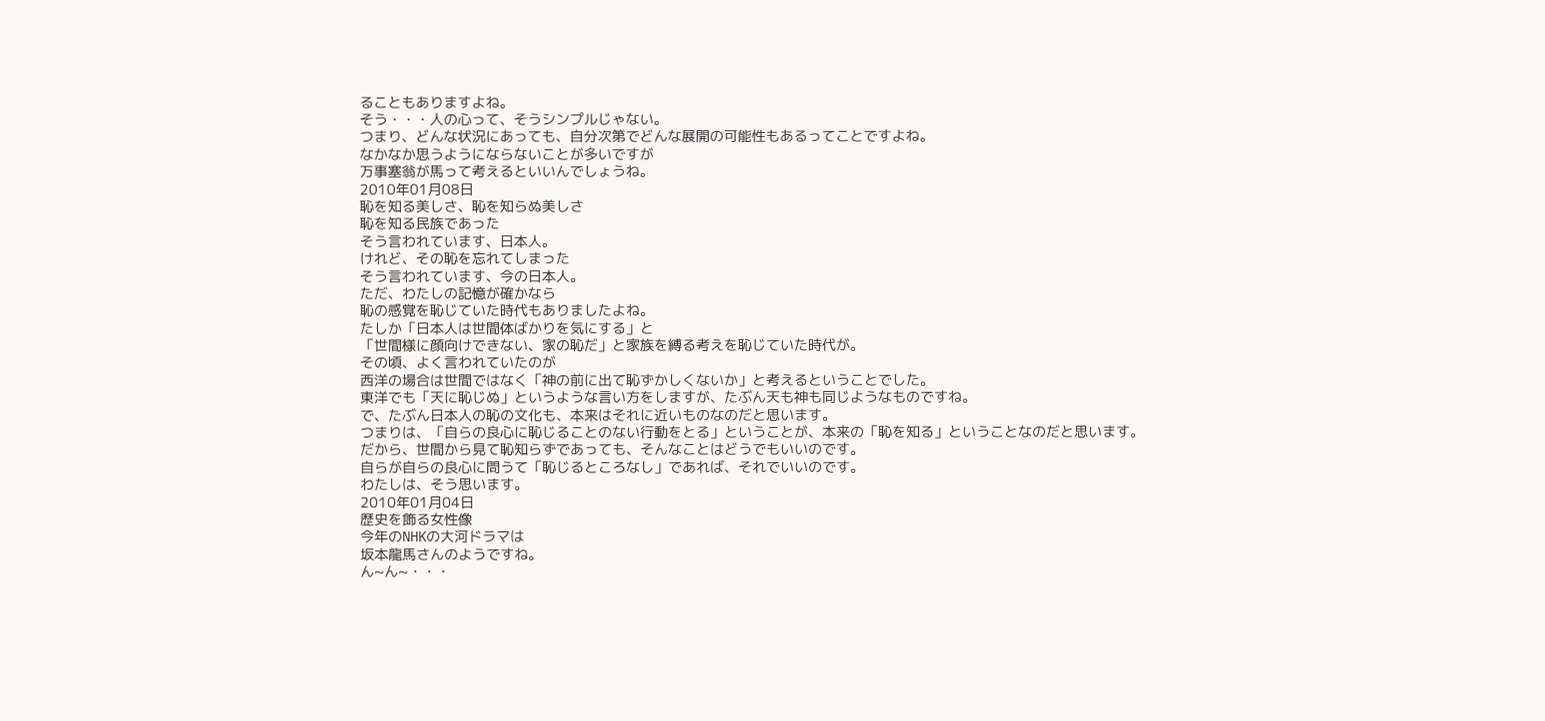ることもありますよね。
そう・・・人の心って、そうシンプルじゃない。
つまり、どんな状況にあっても、自分次第でどんな展開の可能性もあるってことですよね。
なかなか思うようにならないことが多いですが
万事塞翁が馬って考えるといいんでしょうね。
2010年01月08日
恥を知る美しさ、恥を知らぬ美しさ
恥を知る民族であった
そう言われています、日本人。
けれど、その恥を忘れてしまった
そう言われています、今の日本人。
ただ、わたしの記憶が確かなら
恥の感覚を恥じていた時代もありましたよね。
たしか「日本人は世間体ばかりを気にする」と
「世間様に顔向けできない、家の恥だ」と家族を縛る考えを恥じていた時代が。
その頃、よく言われていたのが
西洋の場合は世間ではなく「神の前に出て恥ずかしくないか」と考えるということでした。
東洋でも「天に恥じぬ」というような言い方をしますが、たぶん天も神も同じようなものですね。
で、たぶん日本人の恥の文化も、本来はそれに近いものなのだと思います。
つまりは、「自らの良心に恥じることのない行動をとる」ということが、本来の「恥を知る」ということなのだと思います。
だから、世間から見て恥知らずであっても、そんなことはどうでもいいのです。
自らが自らの良心に問うて「恥じるところなし」であれば、それでいいのです。
わたしは、そう思います。
2010年01月04日
歴史を飾る女性像
今年のNHKの大河ドラマは
坂本龍馬さんのようですね。
ん~ん~・・・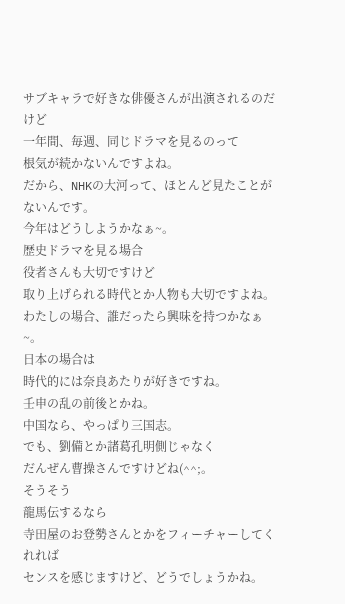サブキャラで好きな俳優さんが出演されるのだけど
一年間、毎週、同じドラマを見るのって
根気が続かないんですよね。
だから、NHKの大河って、ほとんど見たことがないんです。
今年はどうしようかなぁ~。
歴史ドラマを見る場合
役者さんも大切ですけど
取り上げられる時代とか人物も大切ですよね。
わたしの場合、誰だったら興味を持つかなぁ~。
日本の場合は
時代的には奈良あたりが好きですね。
壬申の乱の前後とかね。
中国なら、やっぱり三国志。
でも、劉備とか諸葛孔明側じゃなく
だんぜん曹操さんですけどね(^^;。
そうそう
龍馬伝するなら
寺田屋のお登勢さんとかをフィーチャーしてくれれば
センスを感じますけど、どうでしょうかね。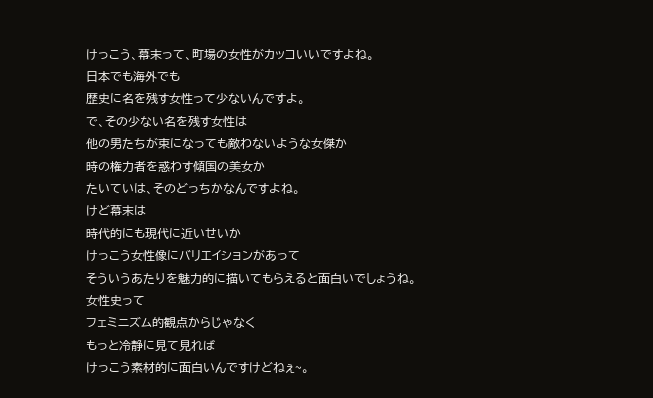けっこう、幕末って、町場の女性がカッコいいですよね。
日本でも海外でも
歴史に名を残す女性って少ないんですよ。
で、その少ない名を残す女性は
他の男たちが束になっても敵わないような女傑か
時の権力者を惑わす傾国の美女か
たいていは、そのどっちかなんですよね。
けど幕末は
時代的にも現代に近いせいか
けっこう女性像にバリエイションがあって
そういうあたりを魅力的に描いてもらえると面白いでしょうね。
女性史って
フェミニズム的観点からじゃなく
もっと冷静に見て見れば
けっこう素材的に面白いんですけどねぇ~。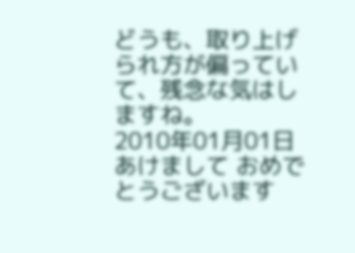どうも、取り上げられ方が偏っていて、残念な気はしますね。
2010年01月01日
あけまして おめでとうございます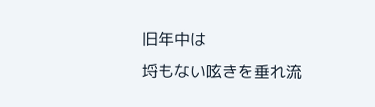旧年中は
埒もない呟きを垂れ流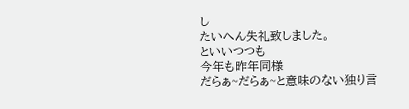し
たいへん失礼致しました。
といいつつも
今年も昨年同様
だらぁ~だらぁ~と意味のない独り言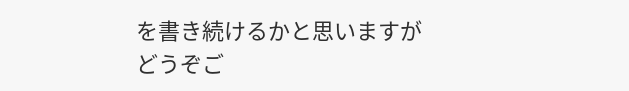を書き続けるかと思いますが
どうぞご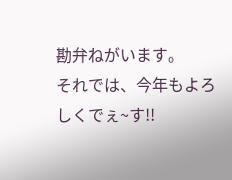勘弁ねがいます。
それでは、今年もよろしくでぇ~す!!